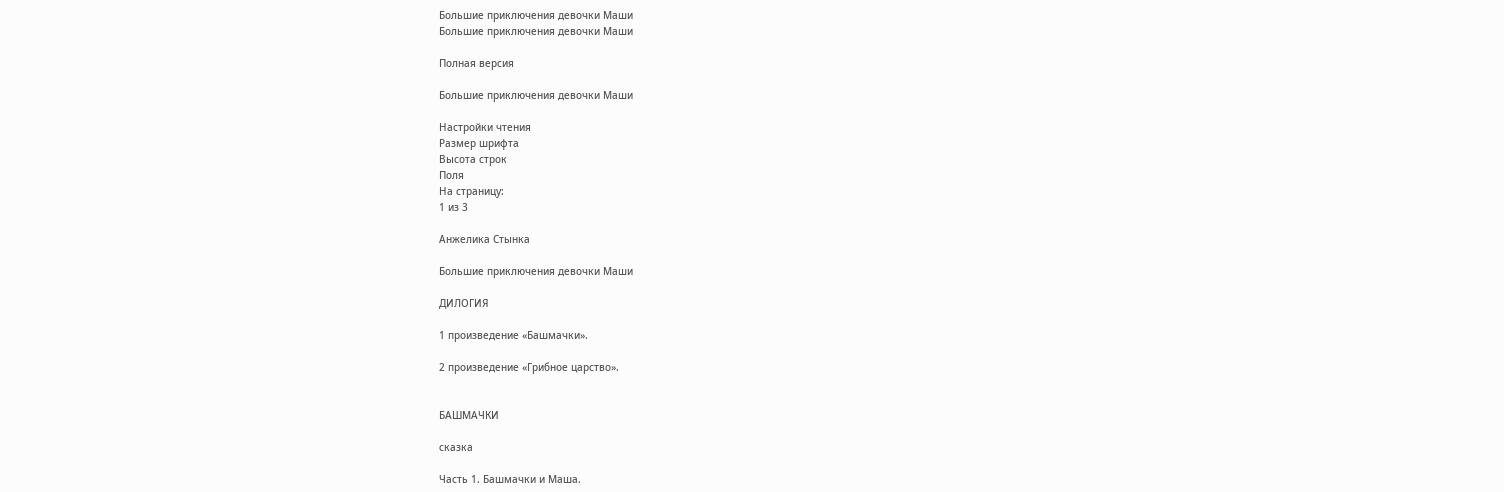Большие приключения девочки Маши
Большие приключения девочки Маши

Полная версия

Большие приключения девочки Маши

Настройки чтения
Размер шрифта
Высота строк
Поля
На страницу:
1 из 3

Анжелика Стынка

Большие приключения девочки Маши

ДИЛОГИЯ

1 произведение «Башмачки».

2 произведение «Грибное царство».


БАШМАЧКИ

сказка

Часть 1. Башмачки и Маша.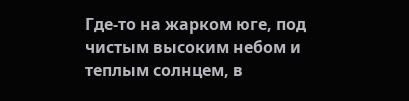Где-то на жарком юге, под чистым высоким небом и теплым солнцем, в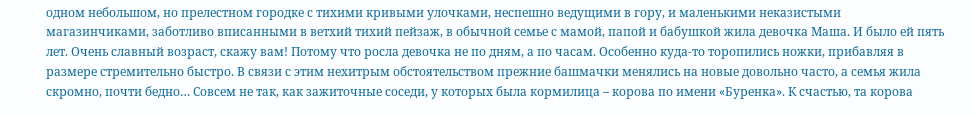одном небольшом, но прелестном городке с тихими кривыми улочками, неспешно ведущими в гору, и маленькими неказистыми магазинчиками, заботливо вписанными в ветхий тихий пейзаж, в обычной семье с мамой, папой и бабушкой жила девочка Маша. И было ей пять лет. Очень славный возраст, скажу вам! Потому что росла девочка не по дням, а по часам. Особенно куда-то торопились ножки, прибавляя в размере стремительно быстро. В связи с этим нехитрым обстоятельством прежние башмачки менялись на новые довольно часто, а семья жила скромно, почти бедно… Совсем не так, как зажиточные соседи, у которых была кормилица – корова по имени «Буренка». К счастью, та корова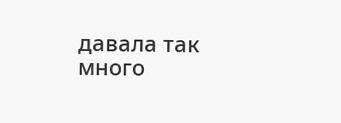давала так много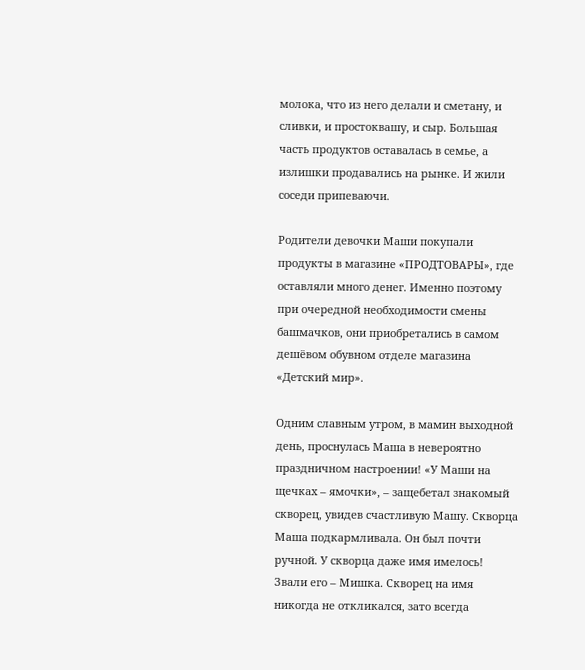молока, что из него делали и сметану, и сливки, и простоквашу, и сыр. Большая часть продуктов оставалась в семье, а излишки продавались на рынке. И жили соседи припеваючи.

Родители девочки Маши покупали продукты в магазине «ПРОДТОВАРЫ», где оставляли много денег. Именно поэтому при очередной необходимости смены башмачков, они приобретались в самом дешёвом обувном отделе магазина «Детский мир».

Одним славным утром, в мамин выходной день, проснулась Маша в невероятно праздничном настроении! «У Маши на щечках – ямочки», – защебетал знакомый скворец, увидев счастливую Машу. Скворца Маша подкармливала. Он был почти ручной. У скворца даже имя имелось! Звали его – Мишка. Скворец на имя никогда не откликался, зато всегда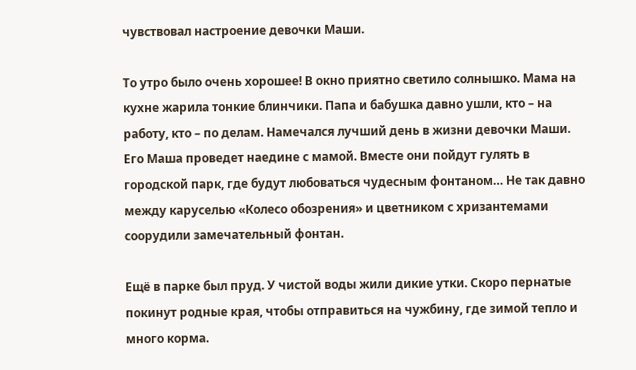чувствовал настроение девочки Маши.

То утро было очень хорошее! В окно приятно светило солнышко. Мама на кухне жарила тонкие блинчики. Папа и бабушка давно ушли, кто – на работу, кто – по делам. Намечался лучший день в жизни девочки Маши. Его Маша проведет наедине с мамой. Вместе они пойдут гулять в городской парк, где будут любоваться чудесным фонтаном… Не так давно между каруселью «Колесо обозрения» и цветником с хризантемами соорудили замечательный фонтан.

Ещё в парке был пруд. У чистой воды жили дикие утки. Скоро пернатые покинут родные края, чтобы отправиться на чужбину, где зимой тепло и много корма.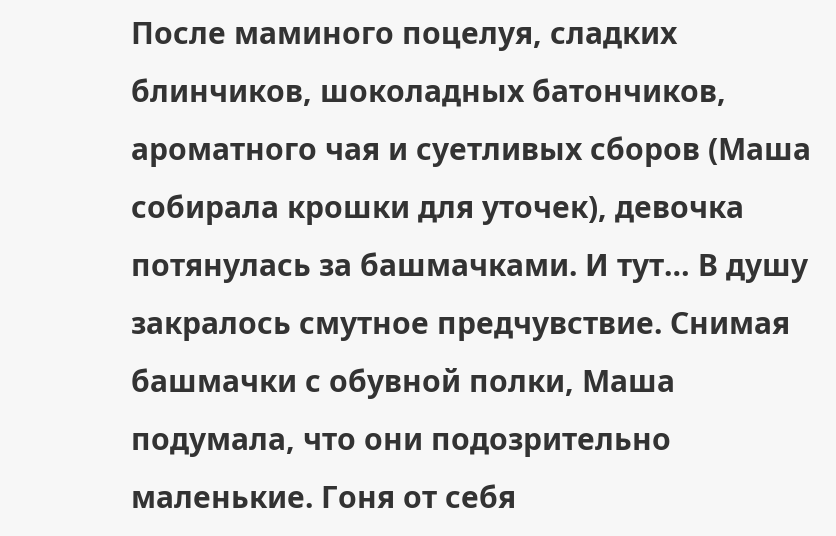После маминого поцелуя, сладких блинчиков, шоколадных батончиков, ароматного чая и суетливых сборов (Маша собирала крошки для уточек), девочка потянулась за башмачками. И тут… В душу закралось смутное предчувствие. Снимая башмачки с обувной полки, Маша подумала, что они подозрительно маленькие. Гоня от себя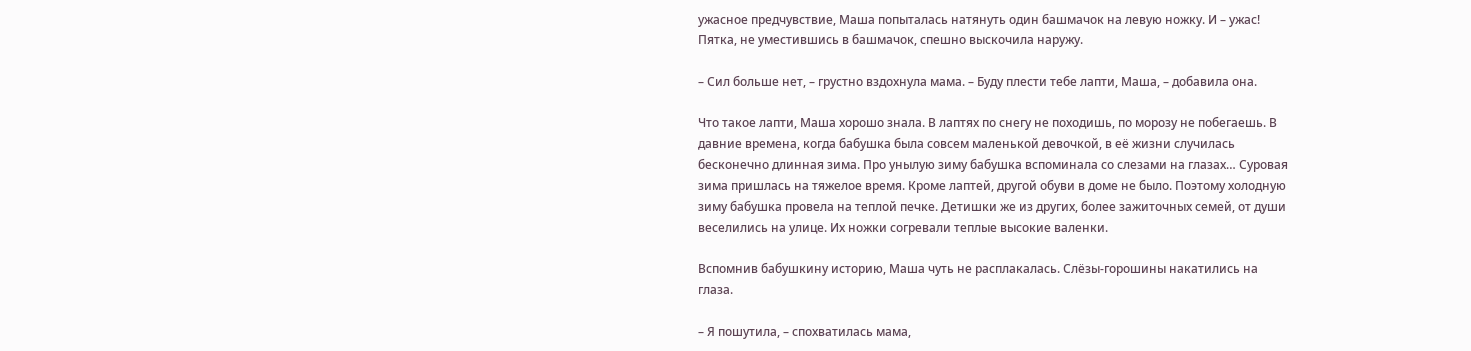ужасное предчувствие, Маша попыталась натянуть один башмачок на левую ножку. И – ужас! Пятка, не уместившись в башмачок, спешно выскочила наружу.

– Сил больше нет, – грустно вздохнула мама. – Буду плести тебе лапти, Маша, – добавила она.

Что такое лапти, Маша хорошо знала. В лаптях по снегу не походишь, по морозу не побегаешь. В давние времена, когда бабушка была совсем маленькой девочкой, в её жизни случилась бесконечно длинная зима. Про унылую зиму бабушка вспоминала со слезами на глазах… Суровая зима пришлась на тяжелое время. Кроме лаптей, другой обуви в доме не было. Поэтому холодную зиму бабушка провела на теплой печке. Детишки же из других, более зажиточных семей, от души веселились на улице. Их ножки согревали теплые высокие валенки.

Вспомнив бабушкину историю, Маша чуть не расплакалась. Слёзы-горошины накатились на глаза.

– Я пошутила, – спохватилась мама,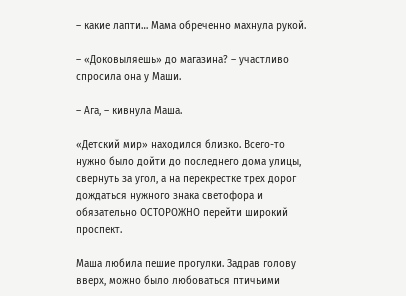– какие лапти… Мама обреченно махнула рукой.

– «Доковыляешь» до магазина? – участливо спросила она у Маши.

– Ага, – кивнула Маша.

«Детский мир» находился близко. Всего-то нужно было дойти до последнего дома улицы, свернуть за угол, а на перекрестке трех дорог дождаться нужного знака светофора и обязательно ОСТОРОЖНО перейти широкий проспект.

Маша любила пешие прогулки. Задрав голову вверх, можно было любоваться птичьими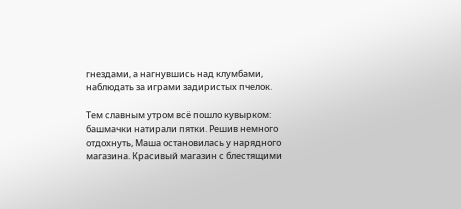гнездами, а нагнувшись над клумбами, наблюдать за играми задиристых пчелок.

Тем славным утром всё пошло кувырком: башмачки натирали пятки. Решив немного отдохнуть, Маша остановилась у нарядного магазина. Красивый магазин с блестящими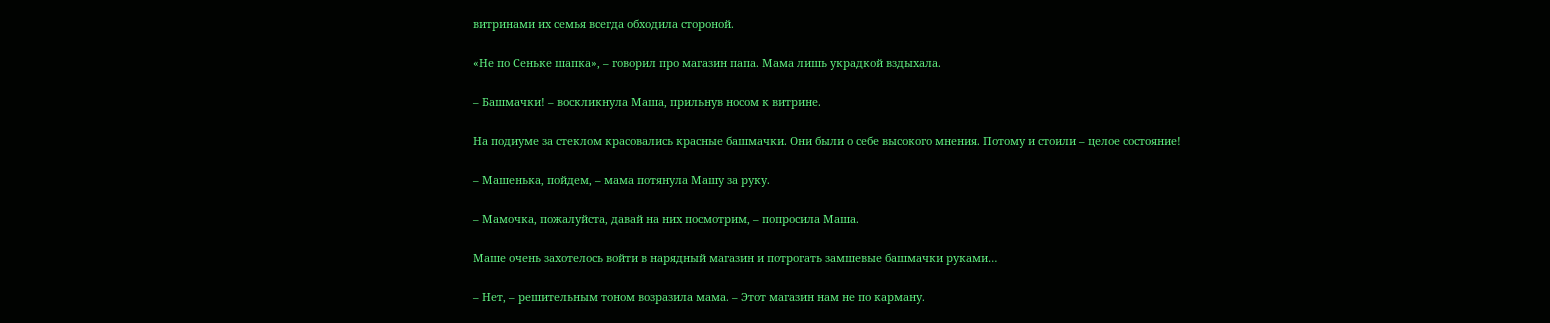витринами их семья всегда обходила стороной.

«Не по Сеньке шапка», – говорил про магазин папа. Мама лишь украдкой вздыхала.

– Башмачки! – воскликнула Маша, прильнув носом к витрине.

На подиуме за стеклом красовались красные башмачки. Они были о себе высокого мнения. Потому и стоили – целое состояние!

– Машенька, пойдем, – мама потянула Машу за руку.

– Мамочка, пожалуйста, давай на них посмотрим, – попросила Маша.

Маше очень захотелось войти в нарядный магазин и потрогать замшевые башмачки руками…

– Нет, – решительным тоном возразила мама. – Этот магазин нам не по карману.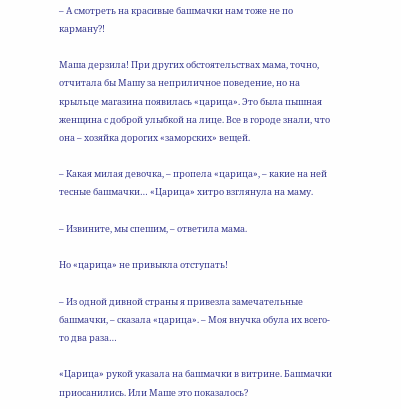– А смотреть на красивые башмачки нам тоже не по карману?!

Маша дерзила! При других обстоятельствах мама, точно, отчитала бы Машу за неприличное поведение, но на крыльце магазина появилась «царица». Это была пышная женщина с доброй улыбкой на лице. Все в городе знали, что она – хозяйка дорогих «заморских» вещей.

– Какая милая девочка, – пропела «царица», – какие на ней тесные башмачки… «Царица» хитро взглянула на маму.

– Извините, мы спешим, – ответила мама.

Но «царица» не привыкла отступать!

– Из одной дивной страны я привезла замечательные башмачки, – сказала «царица». – Моя внучка обула их всего-то два раза…

«Царица» рукой указала на башмачки в витрине. Башмачки приосанились. Или Маше это показалось?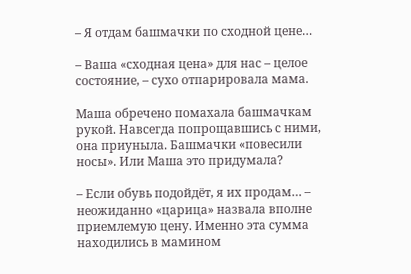– Я отдам башмачки по сходной цене…

– Ваша «сходная цена» для нас – целое состояние, – сухо отпарировала мама.

Маша обречено помахала башмачкам рукой. Навсегда попрощавшись с ними, она приуныла. Башмачки «повесили носы». Или Маша это придумала?

– Если обувь подойдёт, я их продам… – неожиданно «царица» назвала вполне приемлемую цену. Именно эта сумма находились в мамином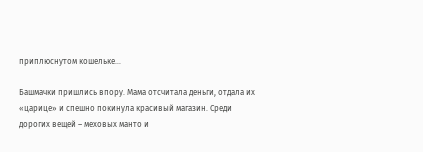приплюснутом кошельке…

Башмачки пришлись впору. Мама отсчитала деньги, отдала их «царице» и спешно покинула красивый магазин. Среди дорогих вещей – меховых манто и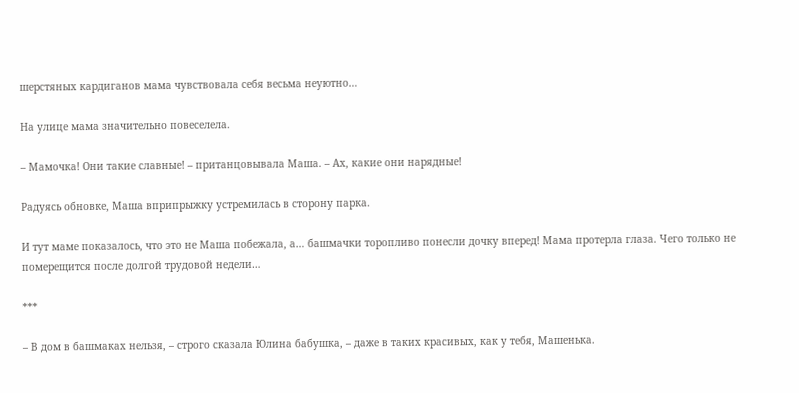шерстяных кардиганов мама чувствовала себя весьма неуютно…

На улице мама значительно повеселела.

– Мамочка! Они такие славные! – пританцовывала Маша. – Ах, какие они нарядные!

Радуясь обновке, Маша вприпрыжку устремилась в сторону парка.

И тут маме показалось, что это не Маша побежала, а… башмачки торопливо понесли дочку вперед! Мама протерла глаза. Чего только не померещится после долгой трудовой недели…

***

– В дом в башмаках нельзя, – строго сказала Юлина бабушка, – даже в таких красивых, как у тебя, Машенька.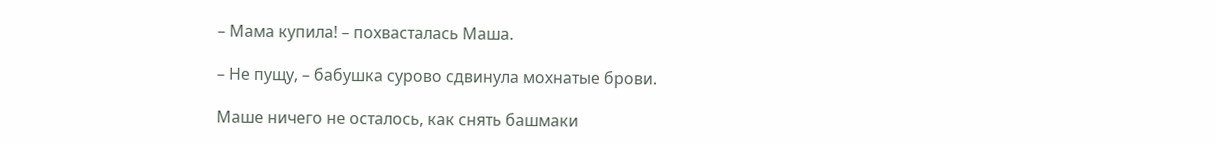– Мама купила! – похвасталась Маша.

– Не пущу, – бабушка сурово сдвинула мохнатые брови.

Маше ничего не осталось, как снять башмаки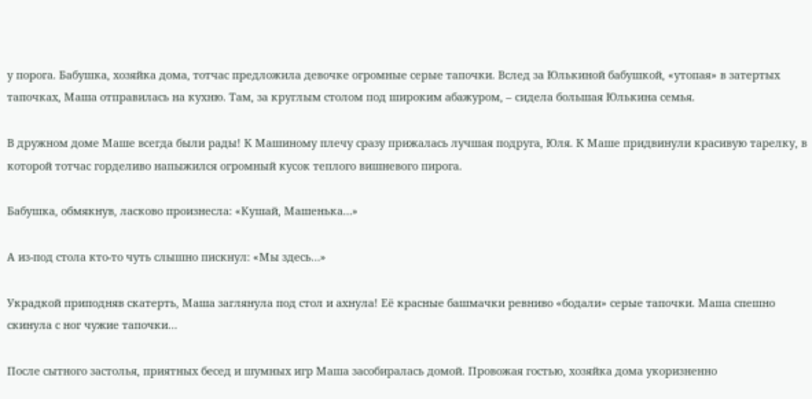у порога. Бабушка, хозяйка дома, тотчас предложила девочке огромные серые тапочки. Вслед за Юлькиной бабушкой, «утопая» в затертых тапочках, Маша отправилась на кухню. Там, за круглым столом под широким абажуром, – сидела большая Юлькина семья.

В дружном доме Маше всегда были рады! К Машиному плечу сразу прижалась лучшая подруга, Юля. К Маше придвинули красивую тарелку, в которой тотчас горделиво напыжился огромный кусок теплого вишневого пирога.

Бабушка, обмякнув, ласково произнесла: «Кушай, Машенька…»

А из-под стола кто-то чуть слышно пискнул: «Мы здесь…»

Украдкой приподняв скатерть, Маша заглянула под стол и ахнула! Её красные башмачки ревниво «бодали» серые тапочки. Маша спешно скинула с ног чужие тапочки…

После сытного застолья, приятных бесед и шумных игр Маша засобиралась домой. Провожая гостью, хозяйка дома укоризненно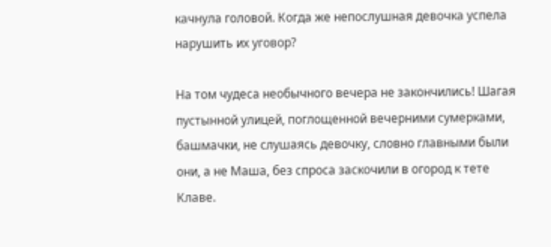качнула головой. Когда же непослушная девочка успела нарушить их уговор?

На том чудеса необычного вечера не закончились! Шагая пустынной улицей, поглощенной вечерними сумерками, башмачки, не слушаясь девочку, словно главными были они, а не Маша, без спроса заскочили в огород к тете Клаве.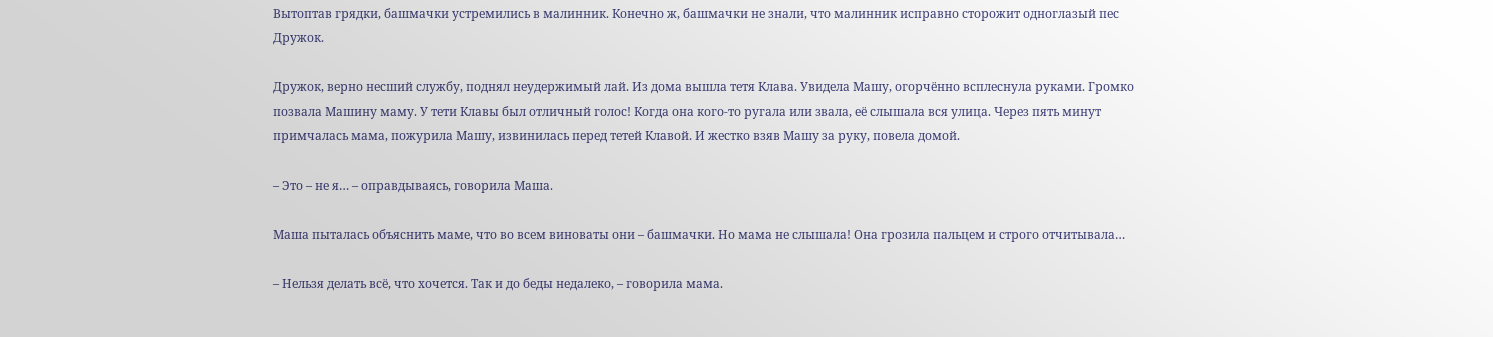Вытоптав грядки, башмачки устремились в малинник. Конечно ж, башмачки не знали, что малинник исправно сторожит одноглазый пес Дружок.

Дружок, верно несший службу, поднял неудержимый лай. Из дома вышла тетя Клава. Увидела Машу, огорчённо всплеснула руками. Громко позвала Машину маму. У тети Клавы был отличный голос! Когда она кого-то ругала или звала, её слышала вся улица. Через пять минут примчалась мама, пожурила Машу, извинилась перед тетей Клавой. И жестко взяв Машу за руку, повела домой.

– Это – не я… – оправдываясь, говорила Маша.

Маша пыталась объяснить маме, что во всем виноваты они – башмачки. Но мама не слышала! Она грозила пальцем и строго отчитывала…

– Нельзя делать всё, что хочется. Так и до беды недалеко, – говорила мама.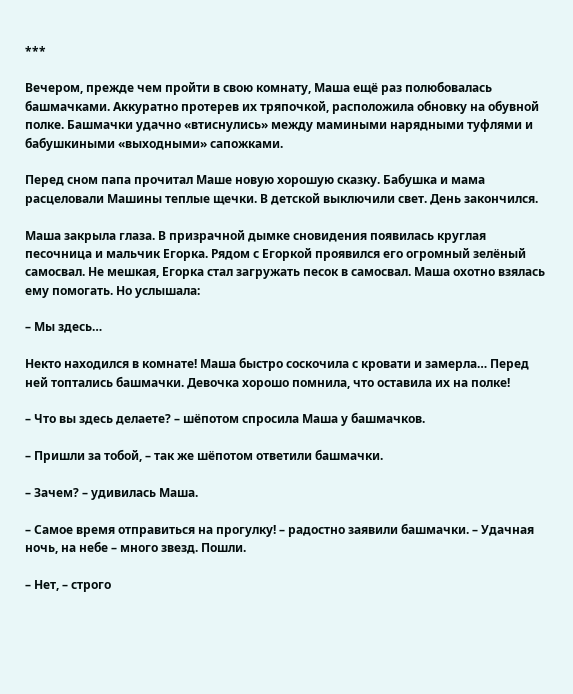***

Вечером, прежде чем пройти в свою комнату, Маша ещё раз полюбовалась башмачками. Аккуратно протерев их тряпочкой, расположила обновку на обувной полке. Башмачки удачно «втиснулись» между мамиными нарядными туфлями и бабушкиными «выходными» сапожками.

Перед сном папа прочитал Маше новую хорошую сказку. Бабушка и мама расцеловали Машины теплые щечки. В детской выключили свет. День закончился.

Маша закрыла глаза. В призрачной дымке сновидения появилась круглая песочница и мальчик Егорка. Рядом с Егоркой проявился его огромный зелёный самосвал. Не мешкая, Егорка стал загружать песок в самосвал. Маша охотно взялась ему помогать. Но услышала:

– Мы здесь…

Некто находился в комнате! Маша быстро соскочила с кровати и замерла… Перед ней топтались башмачки. Девочка хорошо помнила, что оставила их на полке!

– Что вы здесь делаете? – шёпотом спросила Маша у башмачков.

– Пришли за тобой, – так же шёпотом ответили башмачки.

– Зачем? – удивилась Маша.

– Самое время отправиться на прогулку! – радостно заявили башмачки. – Удачная ночь, на небе – много звезд. Пошли.

– Нет, – строго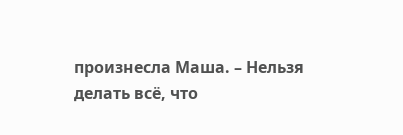произнесла Маша. – Нельзя делать всё, что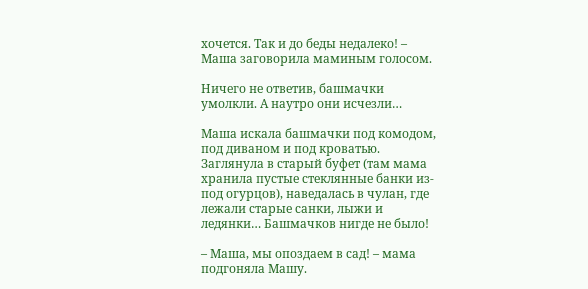хочется. Так и до беды недалеко! – Маша заговорила маминым голосом.

Ничего не ответив, башмачки умолкли. А наутро они исчезли…

Маша искала башмачки под комодом, под диваном и под кроватью. Заглянула в старый буфет (там мама хранила пустые стеклянные банки из-под огурцов), наведалась в чулан, где лежали старые санки, лыжи и ледянки… Башмачков нигде не было!

– Маша, мы опоздаем в сад! – мама подгоняла Машу.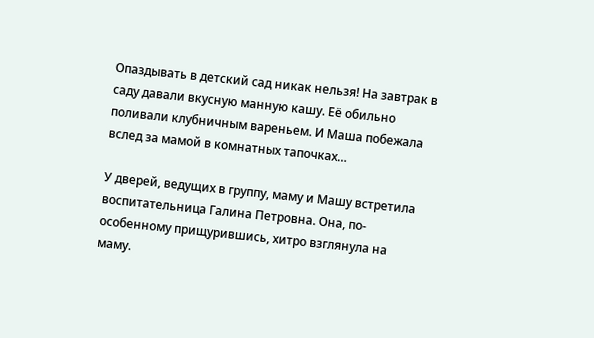Опаздывать в детский сад никак нельзя! На завтрак в саду давали вкусную манную кашу. Её обильно поливали клубничным вареньем. И Маша побежала вслед за мамой в комнатных тапочках…

У дверей, ведущих в группу, маму и Машу встретила воспитательница Галина Петровна. Она, по-особенному прищурившись, хитро взглянула на маму.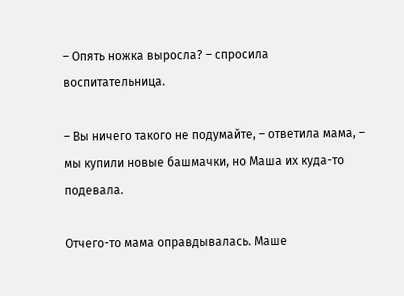– Опять ножка выросла? – спросила воспитательница.

– Вы ничего такого не подумайте, – ответила мама, – мы купили новые башмачки, но Маша их куда-то подевала.

Отчего-то мама оправдывалась. Маше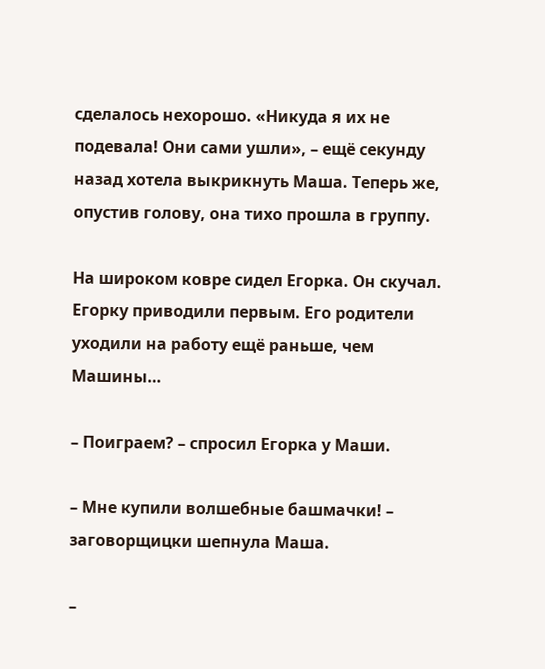сделалось нехорошо. «Никуда я их не подевала! Они сами ушли», – ещё секунду назад хотела выкрикнуть Маша. Теперь же, опустив голову, она тихо прошла в группу.

На широком ковре сидел Егорка. Он скучал. Егорку приводили первым. Его родители уходили на работу ещё раньше, чем Машины…

– Поиграем? – спросил Егорка у Маши.

– Мне купили волшебные башмачки! – заговорщицки шепнула Маша.

–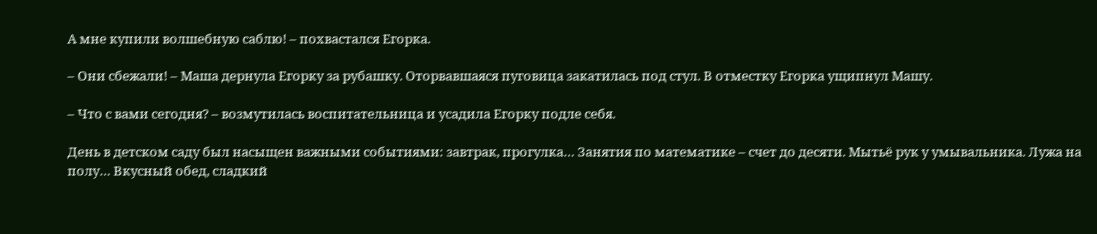А мне купили волшебную саблю! – похвастался Егорка.

– Они сбежали! – Маша дернула Егорку за рубашку. Оторвавшаяся пуговица закатилась под стул. В отместку Егорка ущипнул Машу.

– Что с вами сегодня? – возмутилась воспитательница и усадила Егорку подле себя.

День в детском саду был насыщен важными событиями: завтрак, прогулка… Занятия по математике – счет до десяти. Мытьё рук у умывальника. Лужа на полу… Вкусный обед, сладкий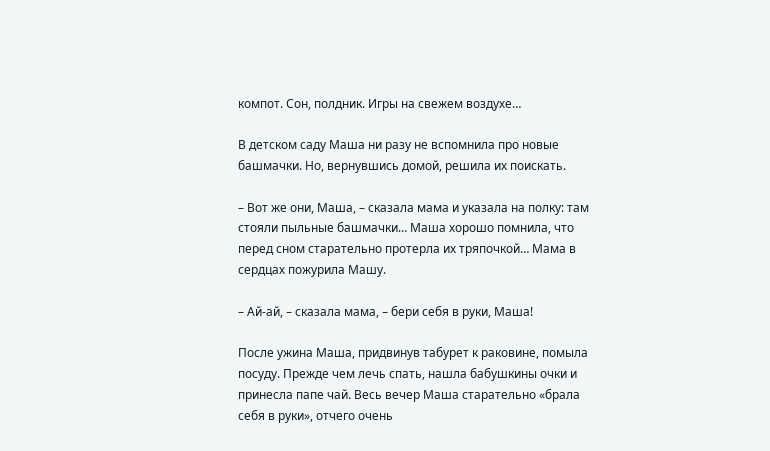компот. Сон, полдник. Игры на свежем воздухе…

В детском саду Маша ни разу не вспомнила про новые башмачки. Но, вернувшись домой, решила их поискать.

– Вот же они, Маша, – сказала мама и указала на полку: там стояли пыльные башмачки… Маша хорошо помнила, что перед сном старательно протерла их тряпочкой… Мама в сердцах пожурила Машу.

– Ай-ай, – сказала мама, – бери себя в руки, Маша!

После ужина Маша, придвинув табурет к раковине, помыла посуду. Прежде чем лечь спать, нашла бабушкины очки и принесла папе чай. Весь вечер Маша старательно «брала себя в руки», отчего очень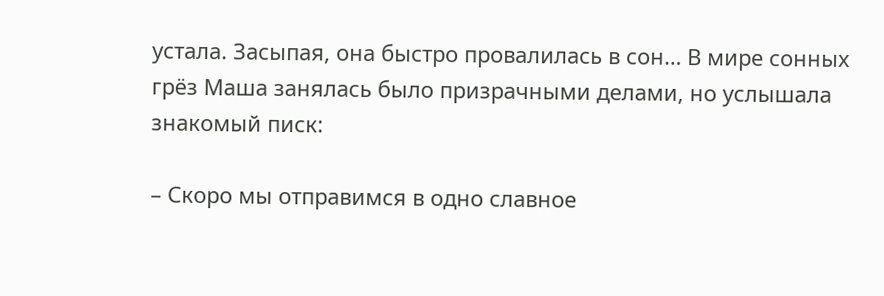устала. Засыпая, она быстро провалилась в сон… В мире сонных грёз Маша занялась было призрачными делами, но услышала знакомый писк:

– Скоро мы отправимся в одно славное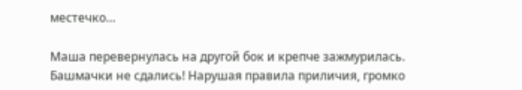местечко…

Маша перевернулась на другой бок и крепче зажмурилась. Башмачки не сдались! Нарушая правила приличия, громко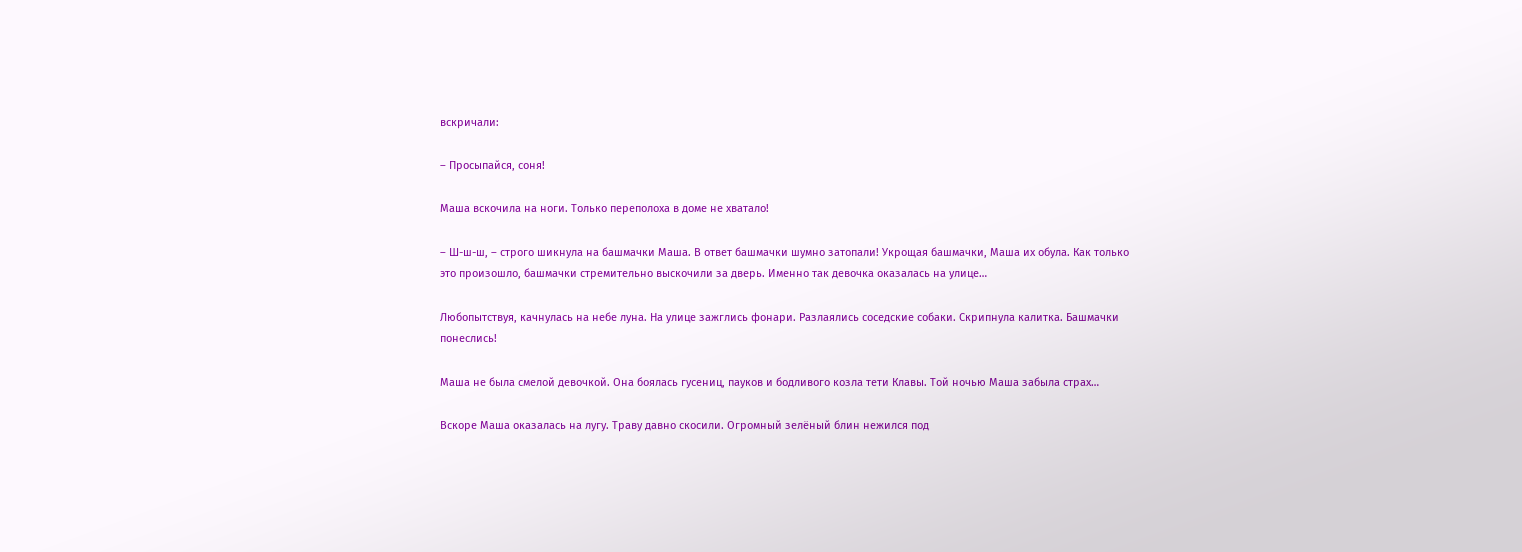вскричали:

– Просыпайся, соня!

Маша вскочила на ноги. Только переполоха в доме не хватало!

– Ш-ш-ш, – строго шикнула на башмачки Маша. В ответ башмачки шумно затопали! Укрощая башмачки, Маша их обула. Как только это произошло, башмачки стремительно выскочили за дверь. Именно так девочка оказалась на улице…

Любопытствуя, качнулась на небе луна. На улице зажглись фонари. Разлаялись соседские собаки. Скрипнула калитка. Башмачки понеслись!

Маша не была смелой девочкой. Она боялась гусениц, пауков и бодливого козла тети Клавы. Той ночью Маша забыла страх…

Вскоре Маша оказалась на лугу. Траву давно скосили. Огромный зелёный блин нежился под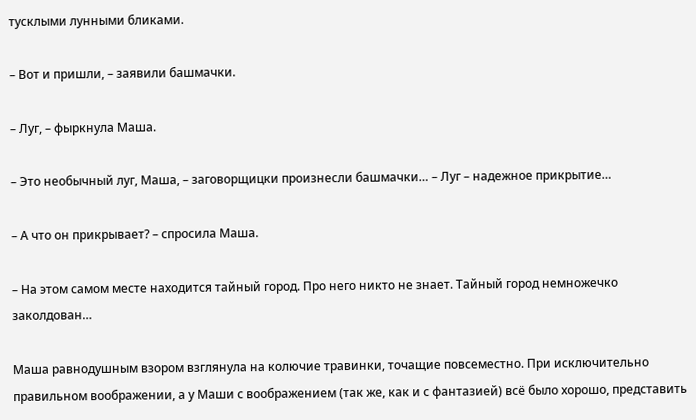тусклыми лунными бликами.

– Вот и пришли, – заявили башмачки.

– Луг, – фыркнула Маша.

– Это необычный луг, Маша, – заговорщицки произнесли башмачки… – Луг – надежное прикрытие…

– А что он прикрывает? – спросила Маша.

– На этом самом месте находится тайный город. Про него никто не знает. Тайный город немножечко заколдован…

Маша равнодушным взором взглянула на колючие травинки, точащие повсеместно. При исключительно правильном воображении, а у Маши с воображением (так же, как и с фантазией) всё было хорошо, представить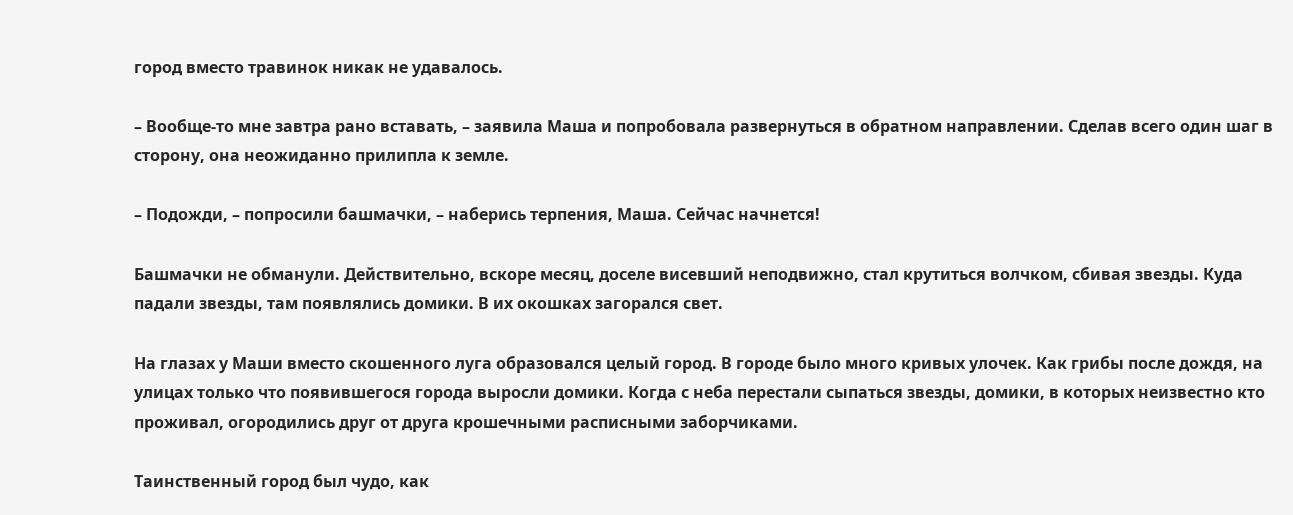город вместо травинок никак не удавалось.

– Вообще-то мне завтра рано вставать, – заявила Маша и попробовала развернуться в обратном направлении. Сделав всего один шаг в сторону, она неожиданно прилипла к земле.

– Подожди, – попросили башмачки, – наберись терпения, Маша. Сейчас начнется!

Башмачки не обманули. Действительно, вскоре месяц, доселе висевший неподвижно, стал крутиться волчком, сбивая звезды. Куда падали звезды, там появлялись домики. В их окошках загорался свет.

На глазах у Маши вместо скошенного луга образовался целый город. В городе было много кривых улочек. Как грибы после дождя, на улицах только что появившегося города выросли домики. Когда с неба перестали сыпаться звезды, домики, в которых неизвестно кто проживал, огородились друг от друга крошечными расписными заборчиками.

Таинственный город был чудо, как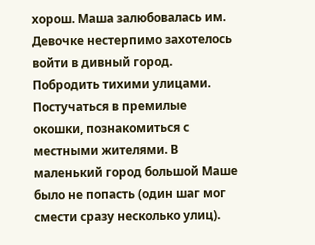хорош. Маша залюбовалась им. Девочке нестерпимо захотелось войти в дивный город. Побродить тихими улицами. Постучаться в премилые окошки, познакомиться с местными жителями. В маленький город большой Маше было не попасть (один шаг мог смести сразу несколько улиц).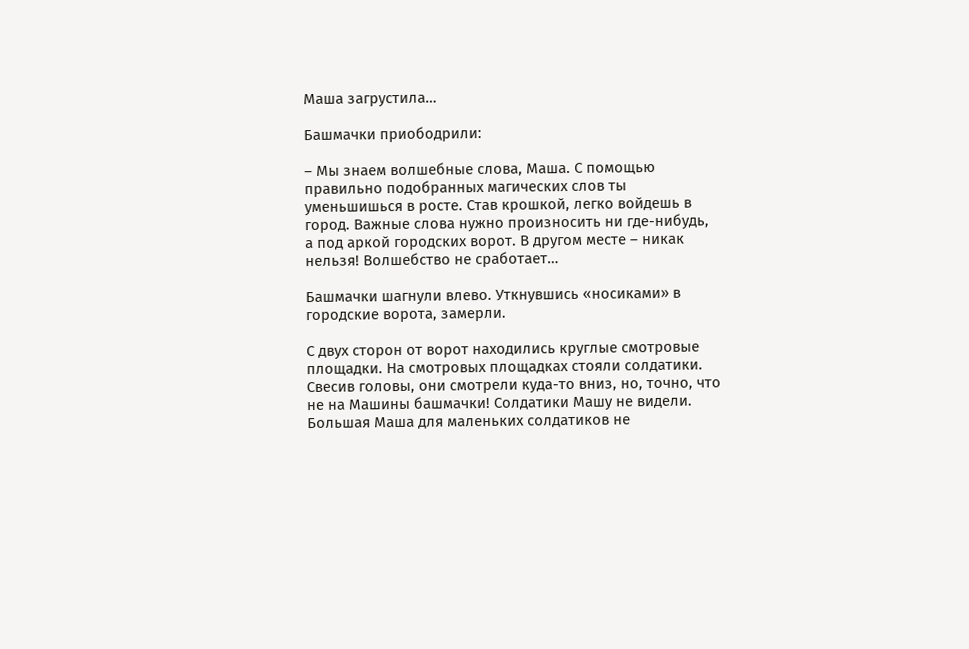Маша загрустила…

Башмачки приободрили:

– Мы знаем волшебные слова, Маша. С помощью правильно подобранных магических слов ты уменьшишься в росте. Став крошкой, легко войдешь в город. Важные слова нужно произносить ни где-нибудь, а под аркой городских ворот. В другом месте – никак нельзя! Волшебство не сработает…

Башмачки шагнули влево. Уткнувшись «носиками» в городские ворота, замерли.

С двух сторон от ворот находились круглые смотровые площадки. На смотровых площадках стояли солдатики. Свесив головы, они смотрели куда-то вниз, но, точно, что не на Машины башмачки! Солдатики Машу не видели. Большая Маша для маленьких солдатиков не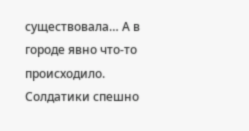существовала… А в городе явно что-то происходило. Солдатики спешно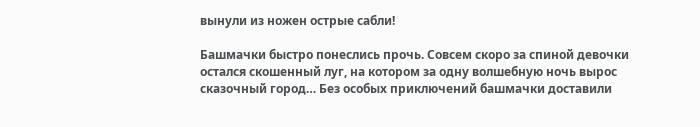вынули из ножен острые сабли!

Башмачки быстро понеслись прочь. Совсем скоро за спиной девочки остался скошенный луг, на котором за одну волшебную ночь вырос сказочный город… Без особых приключений башмачки доставили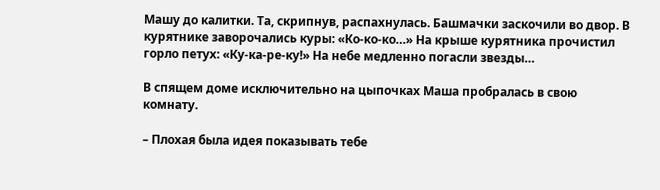Машу до калитки. Та, скрипнув, распахнулась. Башмачки заскочили во двор. В курятнике заворочались куры: «Ко-ко-ко…» На крыше курятника прочистил горло петух: «Ку-ка-ре-ку!» На небе медленно погасли звезды…

В спящем доме исключительно на цыпочках Маша пробралась в свою комнату.

– Плохая была идея показывать тебе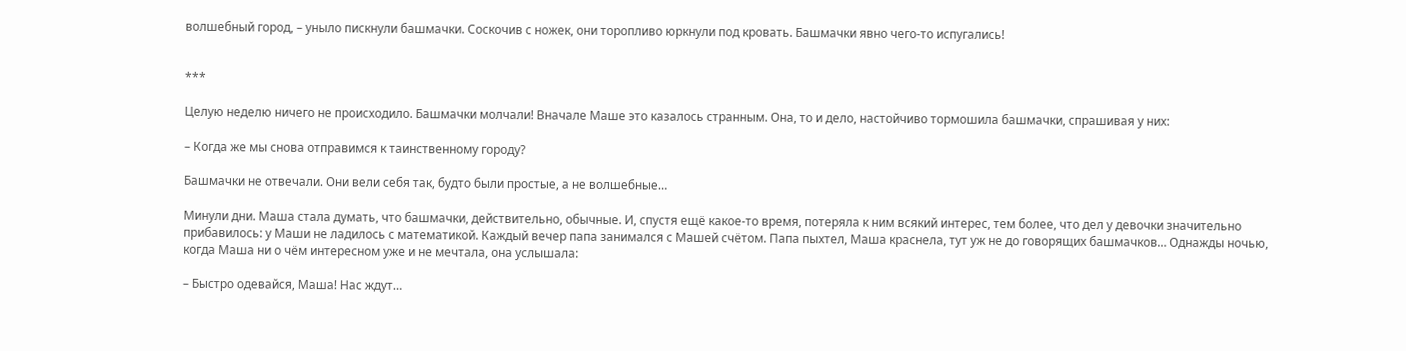волшебный город, – уныло пискнули башмачки. Соскочив с ножек, они торопливо юркнули под кровать. Башмачки явно чего-то испугались!


***

Целую неделю ничего не происходило. Башмачки молчали! Вначале Маше это казалось странным. Она, то и дело, настойчиво тормошила башмачки, спрашивая у них:

– Когда же мы снова отправимся к таинственному городу?

Башмачки не отвечали. Они вели себя так, будто были простые, а не волшебные…

Минули дни. Маша стала думать, что башмачки, действительно, обычные. И, спустя ещё какое-то время, потеряла к ним всякий интерес, тем более, что дел у девочки значительно прибавилось: у Маши не ладилось с математикой. Каждый вечер папа занимался с Машей счётом. Папа пыхтел, Маша краснела, тут уж не до говорящих башмачков… Однажды ночью, когда Маша ни о чём интересном уже и не мечтала, она услышала:

– Быстро одевайся, Маша! Нас ждут…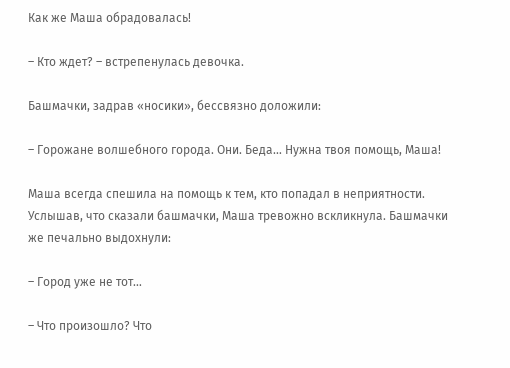Как же Маша обрадовалась!

– Кто ждет? – встрепенулась девочка.

Башмачки, задрав «носики», бессвязно доложили:

– Горожане волшебного города. Они. Беда… Нужна твоя помощь, Маша!

Маша всегда спешила на помощь к тем, кто попадал в неприятности. Услышав, что сказали башмачки, Маша тревожно вскликнула. Башмачки же печально выдохнули:

– Город уже не тот…

– Что произошло? Что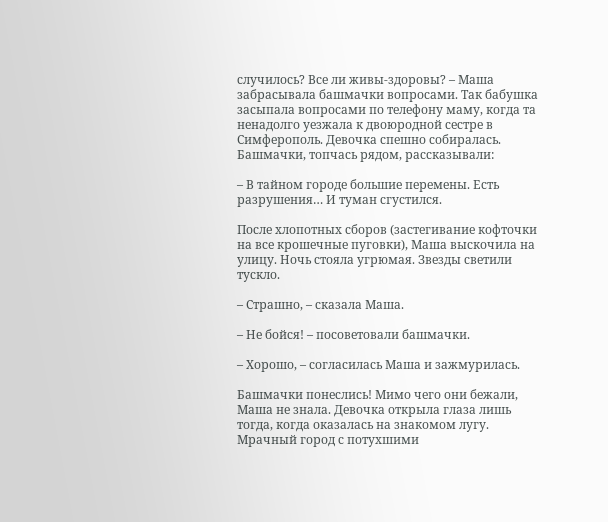случилось? Все ли живы-здоровы? – Маша забрасывала башмачки вопросами. Так бабушка засыпала вопросами по телефону маму, когда та ненадолго уезжала к двоюродной сестре в Симферополь. Девочка спешно собиралась. Башмачки, топчась рядом, рассказывали:

– В тайном городе большие перемены. Есть разрушения… И туман сгустился.

После хлопотных сборов (застегивание кофточки на все крошечные пуговки), Маша выскочила на улицу. Ночь стояла угрюмая. Звезды светили тускло.

– Страшно, – сказала Маша.

– Не бойся! – посоветовали башмачки.

– Хорошо, – согласилась Маша и зажмурилась.

Башмачки понеслись! Мимо чего они бежали, Маша не знала. Девочка открыла глаза лишь тогда, когда оказалась на знакомом лугу. Мрачный город с потухшими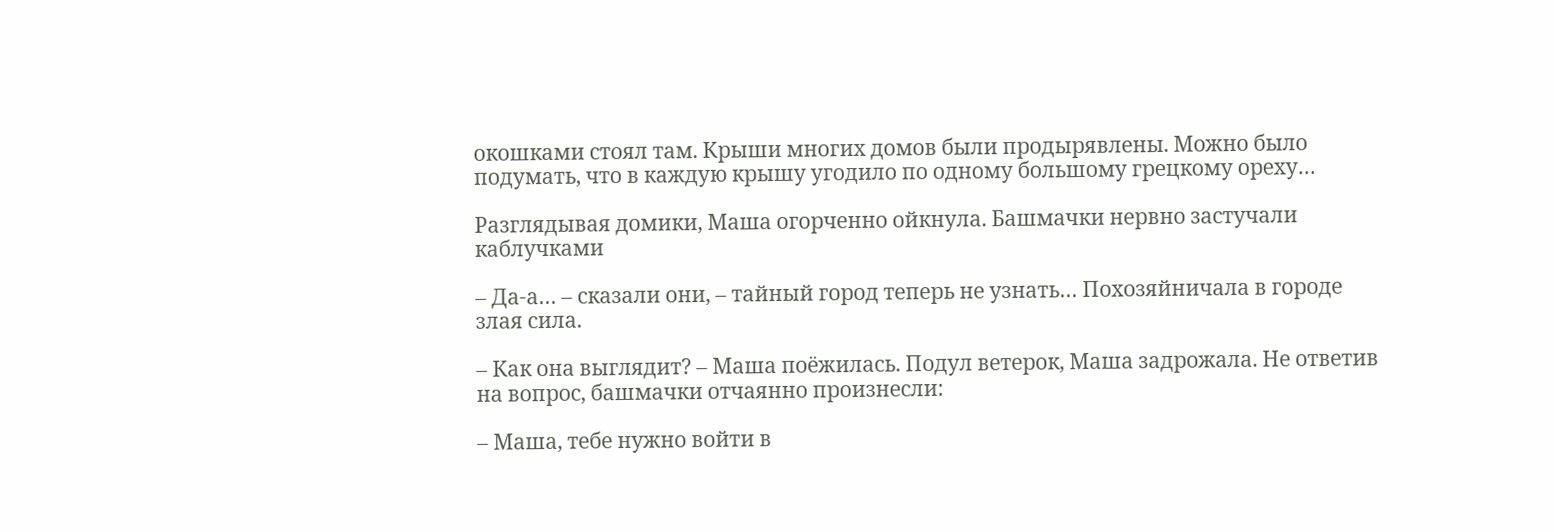окошками стоял там. Крыши многих домов были продырявлены. Можно было подумать, что в каждую крышу угодило по одному большому грецкому ореху…

Разглядывая домики, Маша огорченно ойкнула. Башмачки нервно застучали каблучками

– Да-а… – сказали они, – тайный город теперь не узнать… Похозяйничала в городе злая сила.

– Как она выглядит? – Маша поёжилась. Подул ветерок, Маша задрожала. Не ответив на вопрос, башмачки отчаянно произнесли:

– Маша, тебе нужно войти в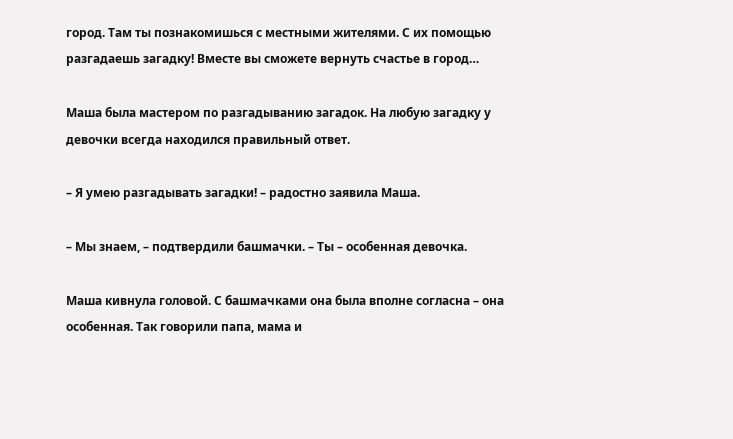город. Там ты познакомишься с местными жителями. С их помощью разгадаешь загадку! Вместе вы сможете вернуть счастье в город…

Маша была мастером по разгадыванию загадок. На любую загадку у девочки всегда находился правильный ответ.

– Я умею разгадывать загадки! – радостно заявила Маша.

– Мы знаем, – подтвердили башмачки. – Ты – особенная девочка.

Маша кивнула головой. С башмачками она была вполне согласна – она особенная. Так говорили папа, мама и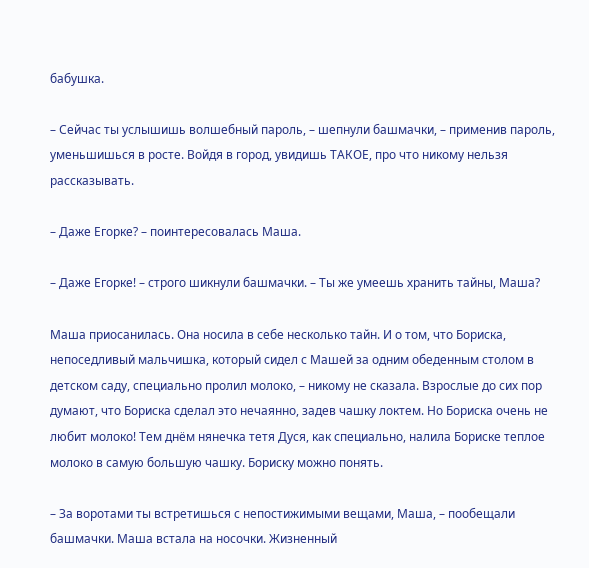бабушка.

– Сейчас ты услышишь волшебный пароль, – шепнули башмачки, – применив пароль, уменьшишься в росте. Войдя в город, увидишь ТАКОЕ, про что никому нельзя рассказывать.

– Даже Егорке? – поинтересовалась Маша.

– Даже Егорке! – строго шикнули башмачки. – Ты же умеешь хранить тайны, Маша?

Маша приосанилась. Она носила в себе несколько тайн. И о том, что Бориска, непоседливый мальчишка, который сидел с Машей за одним обеденным столом в детском саду, специально пролил молоко, – никому не сказала. Взрослые до сих пор думают, что Бориска сделал это нечаянно, задев чашку локтем. Но Бориска очень не любит молоко! Тем днём нянечка тетя Дуся, как специально, налила Бориске теплое молоко в самую большую чашку. Бориску можно понять.

– За воротами ты встретишься с непостижимыми вещами, Маша, – пообещали башмачки. Маша встала на носочки. Жизненный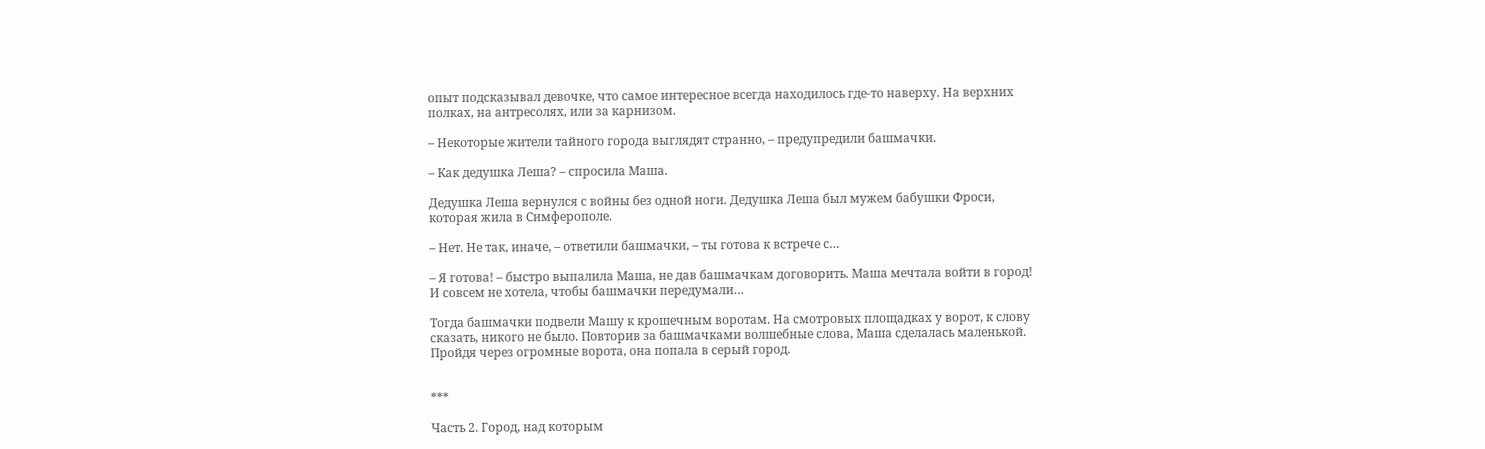опыт подсказывал девочке, что самое интересное всегда находилось где-то наверху. На верхних полках, на антресолях, или за карнизом.

– Некоторые жители тайного города выглядят странно, – предупредили башмачки.

– Как дедушка Леша? – спросила Маша.

Дедушка Леша вернулся с войны без одной ноги. Дедушка Леша был мужем бабушки Фроси, которая жила в Симферополе.

– Нет. Не так, иначе, – ответили башмачки, – ты готова к встрече с…

– Я готова! – быстро выпалила Маша, не дав башмачкам договорить. Маша мечтала войти в город! И совсем не хотела, чтобы башмачки передумали…

Тогда башмачки подвели Машу к крошечным воротам. На смотровых площадках у ворот, к слову сказать, никого не было. Повторив за башмачками волшебные слова, Маша сделалась маленькой. Пройдя через огромные ворота, она попала в серый город.


***

Часть 2. Город, над которым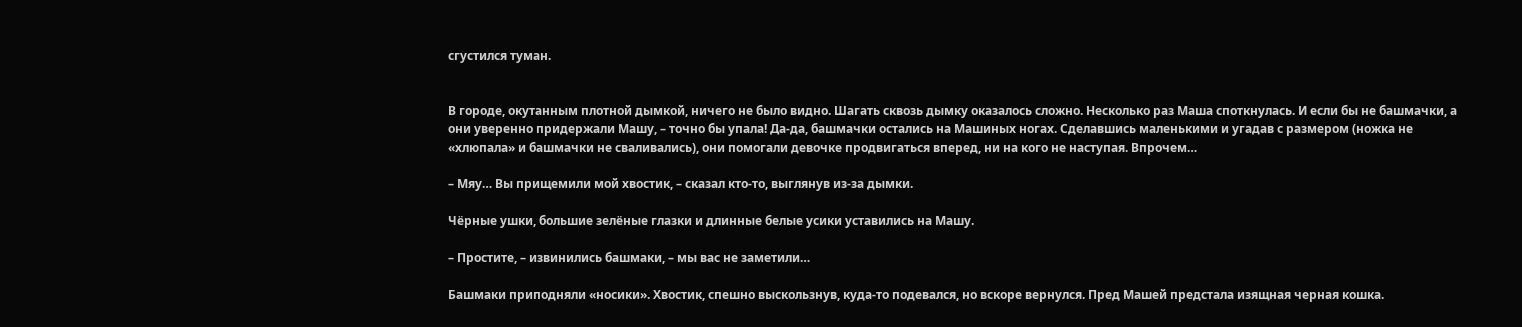сгустился туман.


В городе, окутанным плотной дымкой, ничего не было видно. Шагать сквозь дымку оказалось сложно. Несколько раз Маша споткнулась. И если бы не башмачки, а они уверенно придержали Машу, – точно бы упала! Да-да, башмачки остались на Машиных ногах. Сделавшись маленькими и угадав с размером (ножка не «хлюпала» и башмачки не сваливались), они помогали девочке продвигаться вперед, ни на кого не наступая. Впрочем…

– Мяу… Вы прищемили мой хвостик, – сказал кто-то, выглянув из-за дымки.

Чёрные ушки, большие зелёные глазки и длинные белые усики уставились на Машу.

– Простите, – извинились башмаки, – мы вас не заметили…

Башмаки приподняли «носики». Хвостик, спешно выскользнув, куда-то подевался, но вскоре вернулся. Пред Машей предстала изящная черная кошка.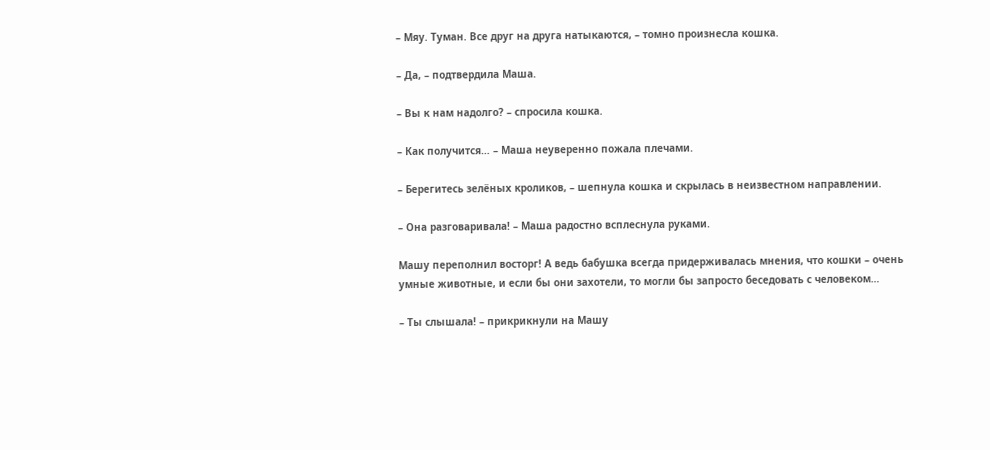– Мяу. Туман. Все друг на друга натыкаются, – томно произнесла кошка.

– Да, – подтвердила Маша.

– Вы к нам надолго? – спросила кошка.

– Как получится… – Маша неуверенно пожала плечами.

– Берегитесь зелёных кроликов, – шепнула кошка и скрылась в неизвестном направлении.

– Она разговаривала! – Маша радостно всплеснула руками.

Машу переполнил восторг! А ведь бабушка всегда придерживалась мнения, что кошки – очень умные животные, и если бы они захотели, то могли бы запросто беседовать с человеком…

– Ты слышала! – прикрикнули на Машу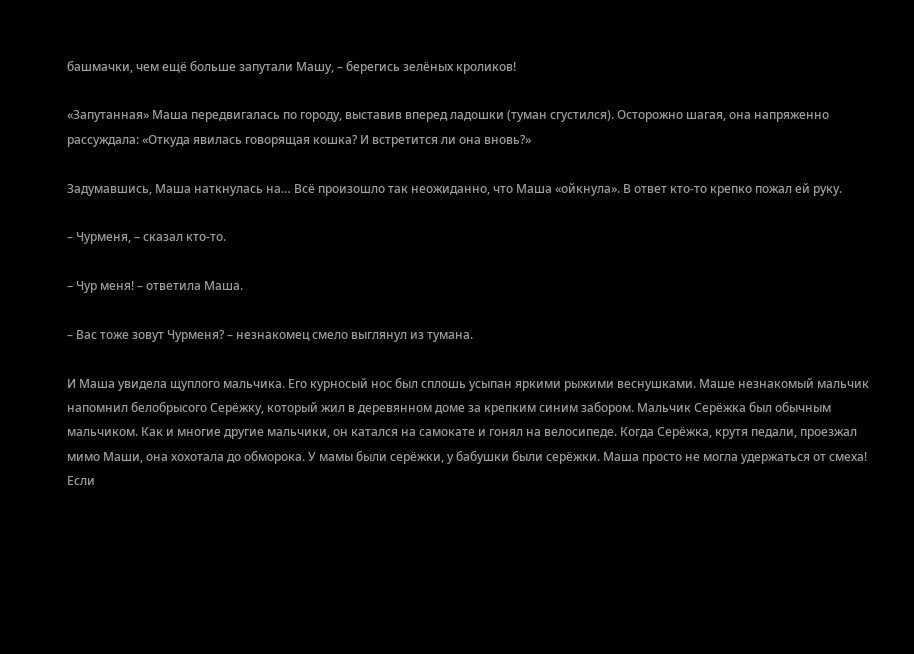башмачки, чем ещё больше запутали Машу, – берегись зелёных кроликов!

«Запутанная» Маша передвигалась по городу, выставив вперед ладошки (туман сгустился). Осторожно шагая, она напряженно рассуждала: «Откуда явилась говорящая кошка? И встретится ли она вновь?»

Задумавшись, Маша наткнулась на… Всё произошло так неожиданно, что Маша «ойкнула». В ответ кто-то крепко пожал ей руку.

– Чурменя, – сказал кто-то.

– Чур меня! – ответила Маша.

– Вас тоже зовут Чурменя? – незнакомец смело выглянул из тумана.

И Маша увидела щуплого мальчика. Его курносый нос был сплошь усыпан яркими рыжими веснушками. Маше незнакомый мальчик напомнил белобрысого Серёжку, который жил в деревянном доме за крепким синим забором. Мальчик Серёжка был обычным мальчиком. Как и многие другие мальчики, он катался на самокате и гонял на велосипеде. Когда Серёжка, крутя педали, проезжал мимо Маши, она хохотала до обморока. У мамы были серёжки, у бабушки были серёжки. Маша просто не могла удержаться от смеха! Если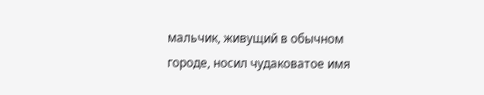мальчик, живущий в обычном городе, носил чудаковатое имя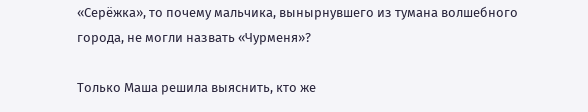«Серёжка», то почему мальчика, вынырнувшего из тумана волшебного города, не могли назвать «Чурменя»?

Только Маша решила выяснить, кто же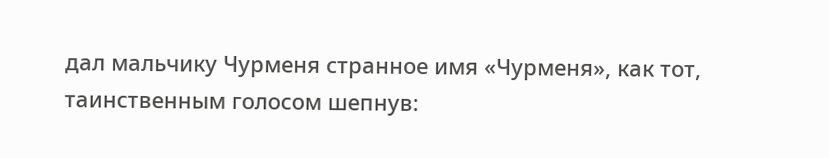дал мальчику Чурменя странное имя «Чурменя», как тот, таинственным голосом шепнув: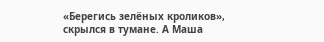«Берегись зелёных кроликов», скрылся в тумане. А Маша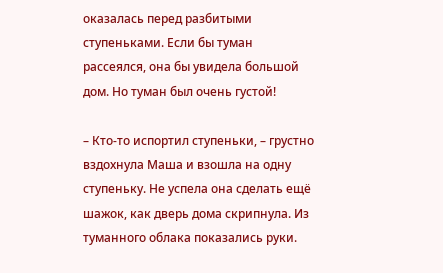оказалась перед разбитыми ступеньками. Если бы туман рассеялся, она бы увидела большой дом. Но туман был очень густой!

– Кто-то испортил ступеньки, – грустно вздохнула Маша и взошла на одну ступеньку. Не успела она сделать ещё шажок, как дверь дома скрипнула. Из туманного облака показались руки.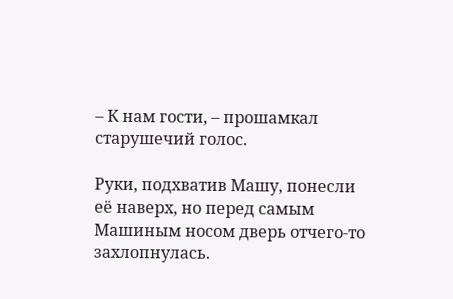– К нам гости, – прошамкал старушечий голос.

Руки, подхватив Машу, понесли её наверх, но перед самым Машиным носом дверь отчего-то захлопнулась.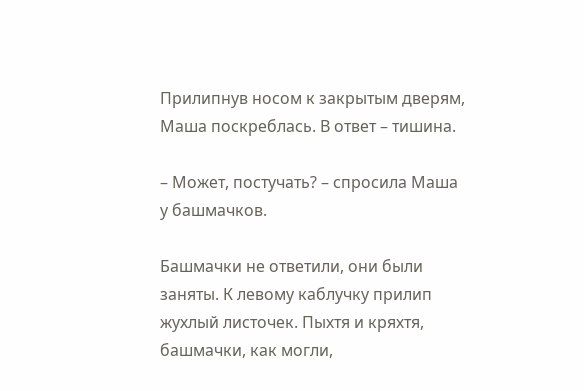Прилипнув носом к закрытым дверям, Маша поскреблась. В ответ – тишина.

– Может, постучать? – спросила Маша у башмачков.

Башмачки не ответили, они были заняты. К левому каблучку прилип жухлый листочек. Пыхтя и кряхтя, башмачки, как могли,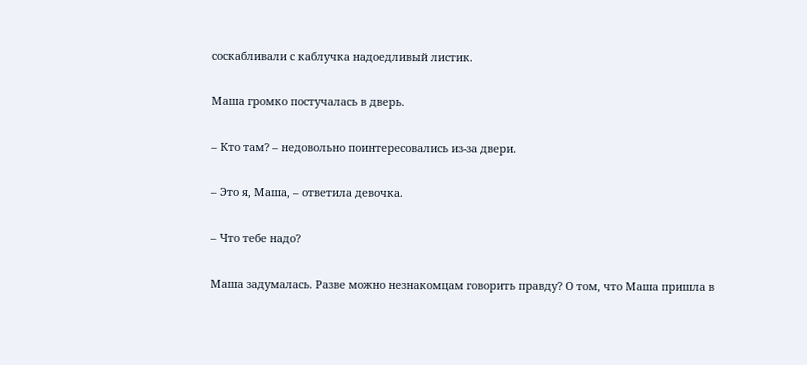соскабливали с каблучка надоедливый листик.

Маша громко постучалась в дверь.

– Кто там? – недовольно поинтересовались из-за двери.

– Это я, Маша, – ответила девочка.

– Что тебе надо?

Маша задумалась. Разве можно незнакомцам говорить правду? О том, что Маша пришла в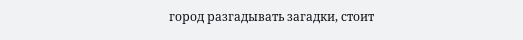город разгадывать загадки, стоит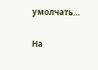умолчать…

На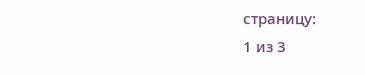страницу:
1 из 3